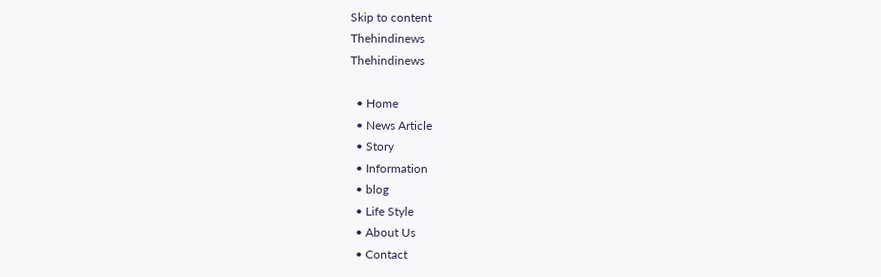Skip to content
Thehindinews
Thehindinews

  • Home
  • News Article
  • Story
  • Information
  • blog
  • Life Style
  • About Us
  • Contact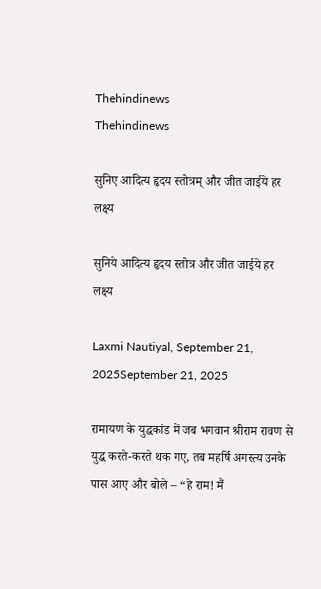Thehindinews
Thehindinews

सुनिए आदित्य हृदय स्तोत्रम् और जीत जाईये हर लक्ष्य

सुनिये आदित्य हृदय स्तोत्र और जीत जाईये हर लक्ष्य

Laxmi Nautiyal, September 21, 2025September 21, 2025

रामायण के युद्धकांड में जब भगवान श्रीराम रावण से युद्ध करते-करते थक गए, तब महर्षि अगस्त्य उनके पास आए और बोले – “हे राम! मैं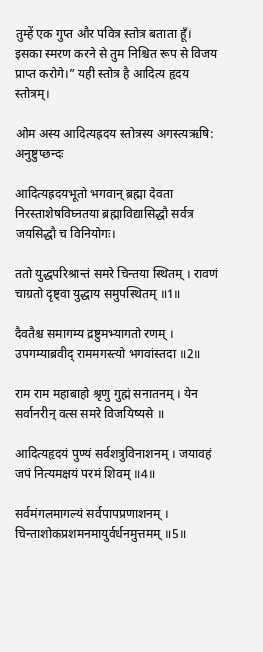तुम्हें एक गुप्त और पवित्र स्तोत्र बताता हूँ। इसका स्मरण करने से तुम निश्चित रूप से विजय प्राप्त करोगे।” यही स्तोत्र है आदित्य हृदय स्तोत्रम्।

ओम अस्य आदित्यह्रदय स्तोत्रस्य अगस्त्यऋषि: अनुष्टुप्छन्दः

आदित्यह्रदयभूतो भगवान् ब्रह्मा देवता निरस्ताशेषविघ्नतया ब्रह्माविद्यासिद्धौ सर्वत्र जयसिद्धौ च विनियोगः।

ततो युद्धपरिश्रान्तं समरे चिन्तया स्थितम्‌ । रावणं चाग्रतो दृष्ट्वा युद्धाय समुपस्थितम्‌ ॥1॥

दैवतैश्च समागम्य द्रष्टुमभ्यागतो रणम्‌ । उपगम्याब्रवीद् राममगस्त्यो भगवांस्तदा ॥2॥

राम राम महाबाहो श्रृणु गुह्मं सनातनम्‌ । येन सर्वानरीन्‌ वत्स समरे विजयिष्यसे ॥

आदित्यहृदयं पुण्यं सर्वशत्रुविनाशनम्‌ । जयावहं जपं नित्यमक्षयं परमं शिवम्‌ ॥4॥

सर्वमंगलमागल्यं सर्वपापप्रणाशनम्‌ । चिन्ताशोकप्रशमनमायुर्वर्धनमुत्तमम्‌ ॥5॥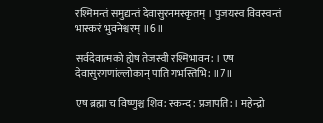रश्मिमन्तं समुद्यन्तं देवासुरनमस्कृतम्‌ । पुजयस्व विवस्वन्तं भास्करं भुवनेश्वरम्‌ ॥6॥

सर्वदेवात्मको ह्येष तेजस्वी रश्मिभावन: । एष देवासुरगणांल्लोकान्‌ पाति गभस्तिभि: ॥7॥

एष ब्रह्मा च विष्णुश्च शिव: स्कन्द: प्रजापति: । महेन्द्रो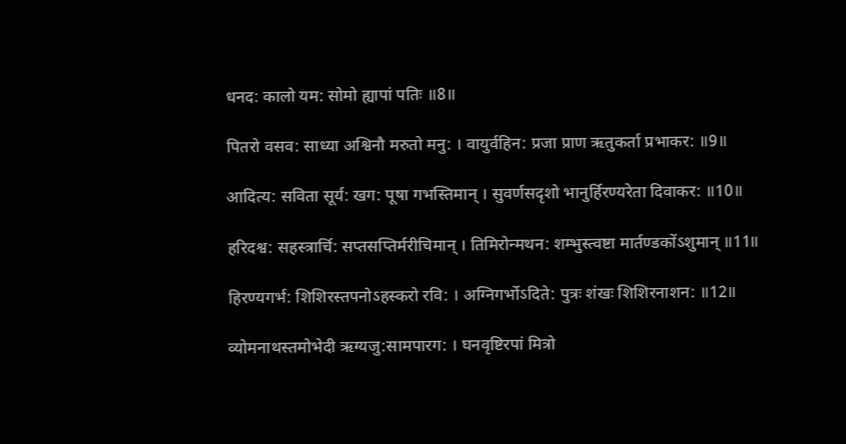धनद: कालो यम: सोमो ह्यापां पतिः ॥8॥

पितरो वसव: साध्या अश्विनौ मरुतो मनु: । वायुर्वहिन: प्रजा प्राण ऋतुकर्ता प्रभाकर: ॥9॥

आदित्य: सविता सूर्य: खग: पूषा गभस्तिमान्‌ । सुवर्णसदृशो भानुर्हिरण्यरेता दिवाकर: ॥10॥

हरिदश्व: सहस्त्रार्चि: सप्तसप्तिर्मरीचिमान्‌ । तिमिरोन्मथन: शम्भुस्त्वष्टा मार्तण्डकोंऽशुमान्‌ ॥11॥

हिरण्यगर्भ: शिशिरस्तपनोऽहस्करो रवि: । अग्निगर्भोऽदिते: पुत्रः शंखः शिशिरनाशन: ॥12॥

व्योमनाथस्तमोभेदी ऋग्यजु:सामपारग: । घनवृष्टिरपां मित्रो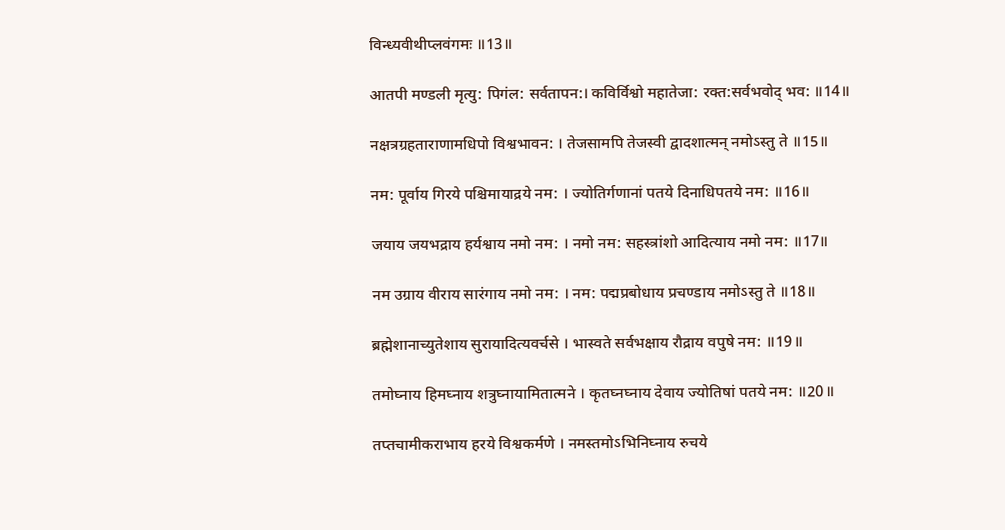विन्ध्यवीथीप्लवंगमः ॥13॥

आतपी मण्डली मृत्यु: पिगंल: सर्वतापन:। कविर्विश्वो महातेजा: रक्त:सर्वभवोद् भव: ॥14॥

नक्षत्रग्रहताराणामधिपो विश्वभावन: । तेजसामपि तेजस्वी द्वादशात्मन्‌ नमोऽस्तु ते ॥15॥

नम: पूर्वाय गिरये पश्चिमायाद्रये नम: । ज्योतिर्गणानां पतये दिनाधिपतये नम: ॥16॥

जयाय जयभद्राय हर्यश्वाय नमो नम: । नमो नम: सहस्त्रांशो आदित्याय नमो नम: ॥17॥

नम उग्राय वीराय सारंगाय नमो नम: । नम: पद्मप्रबोधाय प्रचण्डाय नमोऽस्तु ते ॥18॥

ब्रह्मेशानाच्युतेशाय सुरायादित्यवर्चसे । भास्वते सर्वभक्षाय रौद्राय वपुषे नम: ॥19॥

तमोघ्नाय हिमघ्नाय शत्रुघ्नायामितात्मने । कृतघ्नघ्नाय देवाय ज्योतिषां पतये नम: ॥20॥

तप्तचामीकराभाय हरये विश्वकर्मणे । नमस्तमोऽभिनिघ्नाय रुचये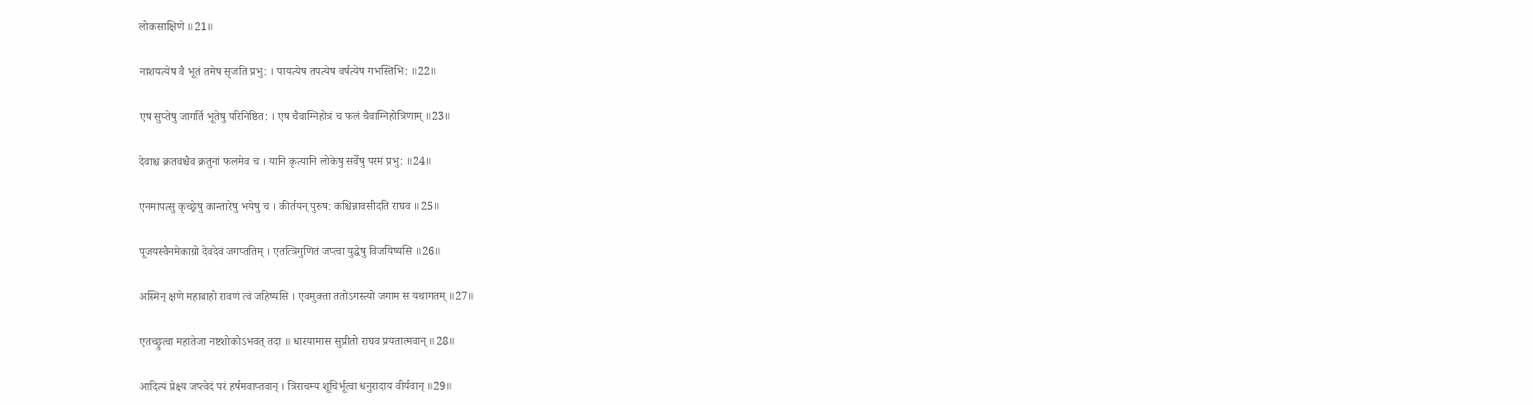लोकसाक्षिणे ॥21॥

नाशयत्येष वै भूतं तमेष सृजति प्रभु: । पायत्येष तपत्येष वर्षत्येष गभस्तिभि: ॥22॥

एष सुप्तेषु जागर्ति भूतेषु परिनिष्ठित: । एष चैवाग्निहोत्रं च फलं चैवाग्निहोत्रिणाम्‌ ॥23॥

देवाश्च क्रतवश्चैव क्रतुनां फलमेव च । यानि कृत्यानि लोकेषु सर्वेषु परमं प्रभु: ॥24॥

एनमापत्सु कृच्छ्रेषु कान्तारेषु भयेषु च । कीर्तयन्‌ पुरुष: कश्चिन्नावसीदति राघव ॥25॥

पूजयस्वैनमेकाग्रो देवदेवं जगप्ततिम्‌ । एतत्त्रिगुणितं जप्त्वा युद्धेषु विजयिष्यसि ॥26॥

अस्मिन्‌ क्षणे महाबाहो रावणं त्वं जहिष्यसि । एवमुक्ता ततोऽगस्त्यो जगाम स यथागतम्‌ ॥27॥

एतच्छ्रुत्वा महातेजा नष्टशोकोऽभवत्‌ तदा ॥ धारयामास सुप्रीतो राघव प्रयतात्मवान्‌ ॥28॥

आदित्यं प्रेक्ष्य जप्त्वेदं परं हर्षमवाप्तवान्‌ । त्रिराचम्य शूचिर्भूत्वा धनुरादाय वीर्यवान्‌ ॥29॥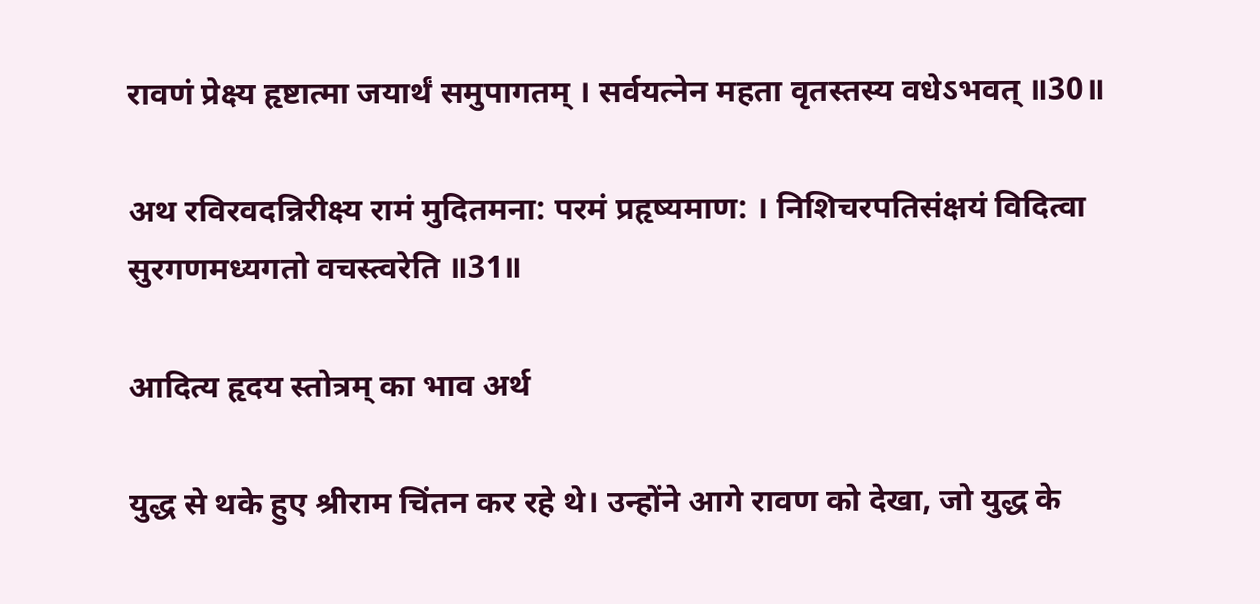रावणं प्रेक्ष्य हृष्टात्मा जयार्थं समुपागतम्‌ । सर्वयत्नेन महता वृतस्तस्य वधेऽभवत्‌ ॥30॥

अथ रविरवदन्निरीक्ष्य रामं मुदितमना: परमं प्रहृष्यमाण: । निशिचरपतिसंक्षयं विदित्वा सुरगणमध्यगतो वचस्त्वरेति ॥31॥

आदित्य हृदय स्तोत्रम् का भाव अर्थ

युद्ध से थके हुए श्रीराम चिंतन कर रहे थे। उन्होंने आगे रावण को देखा, जो युद्ध के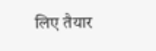लिए तैयार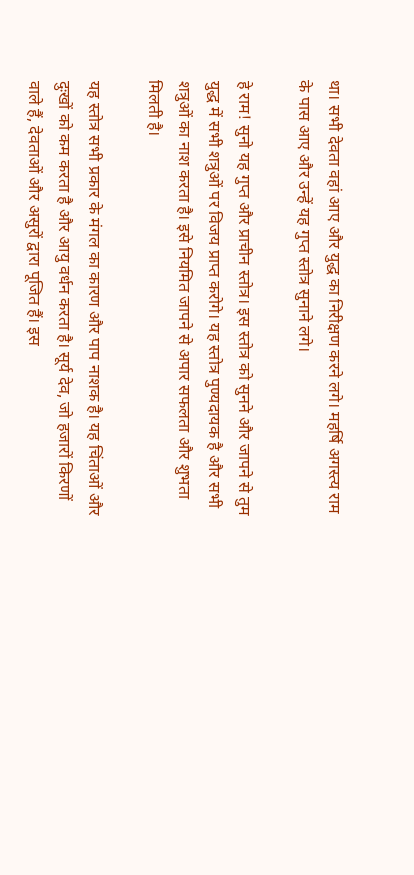था। सभी देवता वहां आए और युद्ध का निरीक्षण करने लगे। महर्षि अगस्त्य राम के पास आए और उन्हें यह गुप्त स्तोत्र सुनाने लगे।

हे राम! सुनो यह गुप्त और प्राचीन स्तोत्र। इस स्तोत्र को सुनने और जापने से तुम युद्ध में सभी शत्रुओं पर विजय प्राप्त करोगे। यह स्तोत्र पुण्यदायक है और सभी शत्रुओं का नाश करता है। इसे नियमित जापने से अपार सफलता और शुभता मिलती है।

यह स्तोत्र सभी प्रकार के मंगल का कारण और पाप नाशक है। यह चिंताओं और दुःखों को कम करता है और आयु वर्धन करता है। सूर्य देव, जो हजारों किरणों वाले हैं, देवताओं और असुरों द्वारा पूजित हैं। इस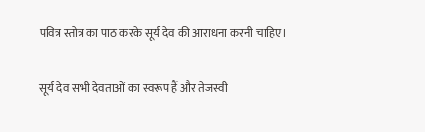पवित्र स्तोत्र का पाठ करके सूर्य देव की आराधना करनी चाहिए।

सूर्य देव सभी देवताओं का स्वरूप हैं और तेजस्वी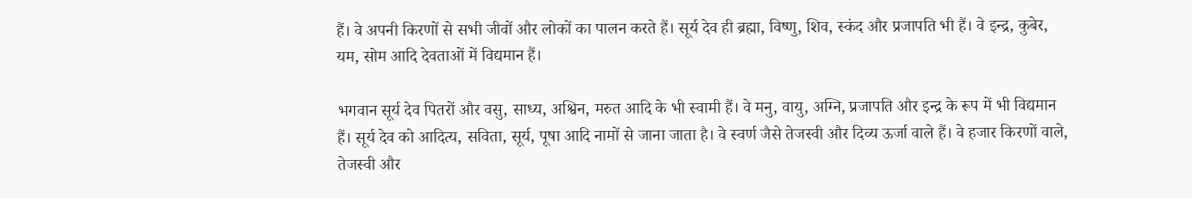हैं। वे अपनी किरणों से सभी जीवों और लोकों का पालन करते हैं। सूर्य देव ही ब्रह्मा, विष्णु, शिव, स्कंद और प्रजापति भी हैं। वे इन्द्र, कुबेर, यम, सोम आदि देवताओं में विद्यमान हैं।

भगवान सूर्य देव पितरों और वसु, साध्य, अश्विन, मरुत आदि के भी स्वामी हैं। वे मनु, वायु, अग्नि, प्रजापति और इन्द्र के रूप में भी विद्यमान हैं। सूर्य देव को आदित्य, सविता, सूर्य, पूषा आदि नामों से जाना जाता है। वे स्वर्ण जैसे तेजस्वी और दिव्य ऊर्जा वाले हैं। वे हजार किरणों वाले, तेजस्वी और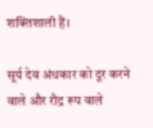शक्तिशाली हैं।

सूर्य देव अंधकार को दूर करने वाले और रौद्र रूप वाले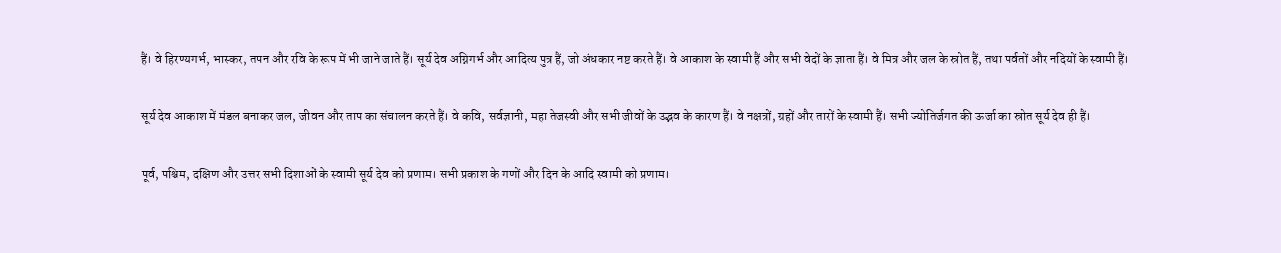हैं। वे हिरण्यगर्भ, भास्कर, तपन और रवि के रूप में भी जाने जाते हैं। सूर्य देव अग्निगर्भ और आदित्य पुत्र हैं, जो अंधकार नष्ट करते हैं। वे आकाश के स्वामी हैं और सभी वेदों के ज्ञाता हैं। वे मित्र और जल के स्रोत हैं, तथा पर्वतों और नदियों के स्वामी हैं।

सूर्य देव आकाश में मंडल बनाकर जल, जीवन और ताप का संचालन करते हैं। वे कवि, सर्वज्ञानी, महा तेजस्वी और सभी जीवों के उद्भव के कारण हैं। वे नक्षत्रों, ग्रहों और तारों के स्वामी हैं। सभी ज्योतिर्जगत की ऊर्जा का स्रोत सूर्य देव ही हैं।

पूर्व, पश्चिम, दक्षिण और उत्तर सभी दिशाओं के स्वामी सूर्य देव को प्रणाम। सभी प्रकाश के गणों और दिन के आदि स्वामी को प्रणाम।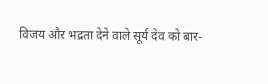विजय और भद्रता देने वाले सूर्य देव को बार-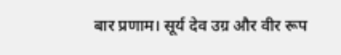बार प्रणाम। सूर्य देव उग्र और वीर रूप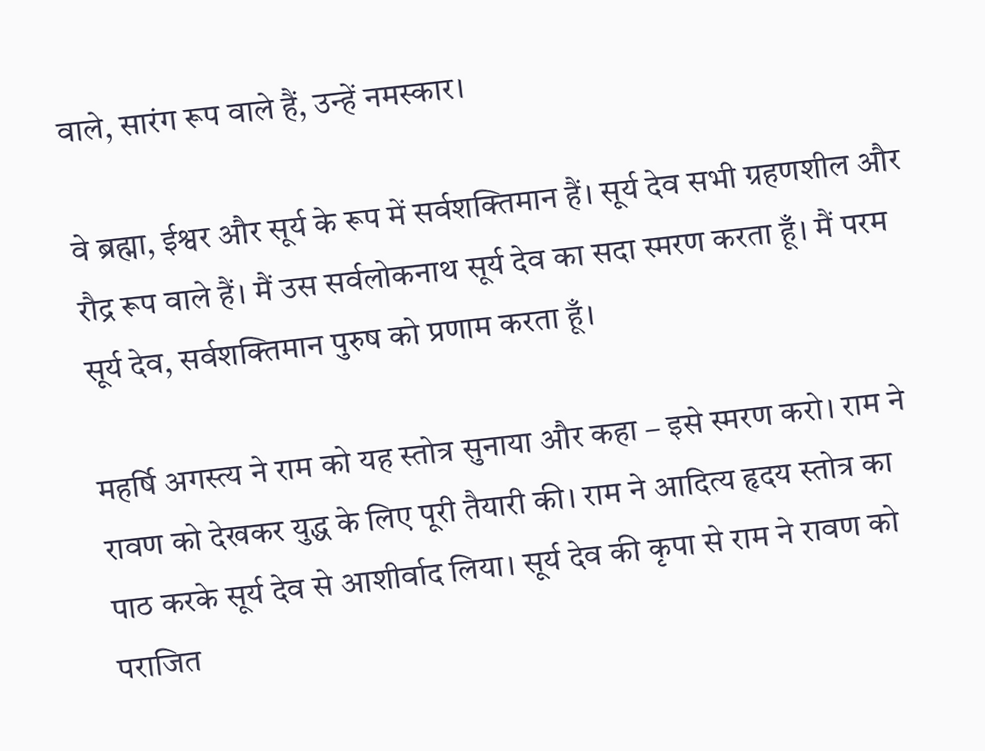वाले, सारंग रूप वाले हैं, उन्हें नमस्कार।

वे ब्रह्मा, ईश्वर और सूर्य के रूप में सर्वशक्तिमान हैं। सूर्य देव सभी ग्रहणशील और रौद्र रूप वाले हैं। मैं उस सर्वलोकनाथ सूर्य देव का सदा स्मरण करता हूँ। मैं परम सूर्य देव, सर्वशक्तिमान पुरुष को प्रणाम करता हूँ।

महर्षि अगस्त्य ने राम को यह स्तोत्र सुनाया और कहा – इसे स्मरण करो। राम ने रावण को देखकर युद्ध के लिए पूरी तैयारी की। राम ने आदित्य हृदय स्तोत्र का पाठ करके सूर्य देव से आशीर्वाद लिया। सूर्य देव की कृपा से राम ने रावण को पराजित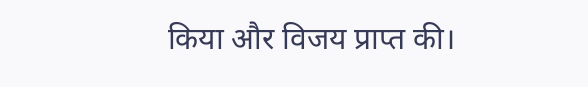किया और विजय प्राप्त की।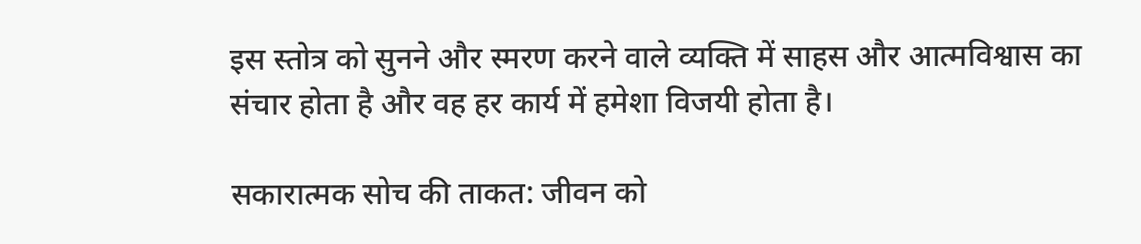इस स्तोत्र को सुनने और स्मरण करने वाले व्यक्ति में साहस और आत्मविश्वास का संचार होता है और वह हर कार्य में हमेशा विजयी होता है।

सकारात्मक सोच की ताकत: जीवन को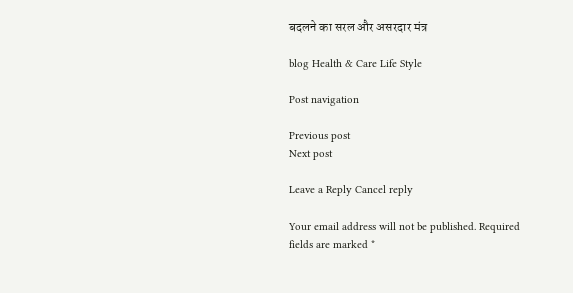बदलने का सरल और असरदार मंत्र

blog Health & Care Life Style

Post navigation

Previous post
Next post

Leave a Reply Cancel reply

Your email address will not be published. Required fields are marked *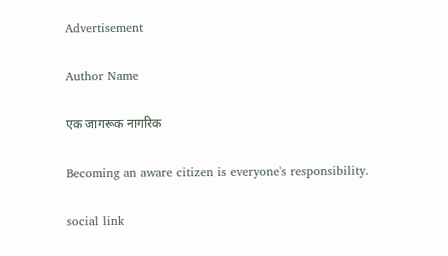Advertisement

Author Name

एक जागरूक नागरिक

Becoming an aware citizen is everyone's responsibility.

social link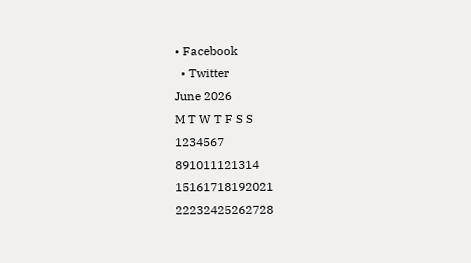• Facebook
  • Twitter
June 2026
M T W T F S S
1234567
891011121314
15161718192021
22232425262728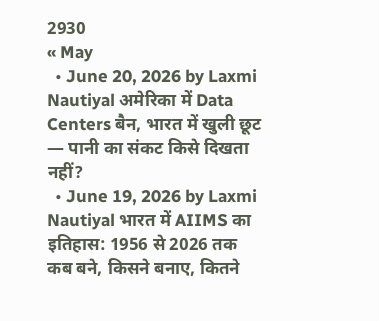2930
« May
  • June 20, 2026 by Laxmi Nautiyal अमेरिका में Data Centers बैन, भारत में खुली छूट — पानी का संकट किसे दिखता नहीं?
  • June 19, 2026 by Laxmi Nautiyal भारत में AIIMS का इतिहास: 1956 से 2026 तक कब बने, किसने बनाए, कितने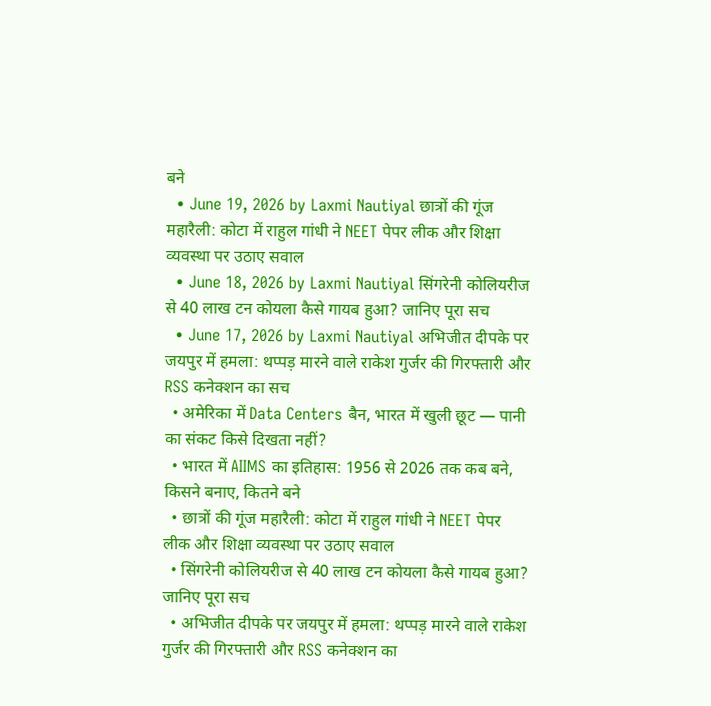बने
  • June 19, 2026 by Laxmi Nautiyal छात्रों की गूंज महारैली: कोटा में राहुल गांधी ने NEET पेपर लीक और शिक्षा व्यवस्था पर उठाए सवाल
  • June 18, 2026 by Laxmi Nautiyal सिंगरेनी कोलियरीज से 40 लाख टन कोयला कैसे गायब हुआ? जानिए पूरा सच
  • June 17, 2026 by Laxmi Nautiyal अभिजीत दीपके पर जयपुर में हमला: थप्पड़ मारने वाले राकेश गुर्जर की गिरफ्तारी और RSS कनेक्शन का सच
  • अमेरिका में Data Centers बैन, भारत में खुली छूट — पानी का संकट किसे दिखता नहीं?
  • भारत में AIIMS का इतिहास: 1956 से 2026 तक कब बने, किसने बनाए, कितने बने
  • छात्रों की गूंज महारैली: कोटा में राहुल गांधी ने NEET पेपर लीक और शिक्षा व्यवस्था पर उठाए सवाल
  • सिंगरेनी कोलियरीज से 40 लाख टन कोयला कैसे गायब हुआ? जानिए पूरा सच
  • अभिजीत दीपके पर जयपुर में हमला: थप्पड़ मारने वाले राकेश गुर्जर की गिरफ्तारी और RSS कनेक्शन का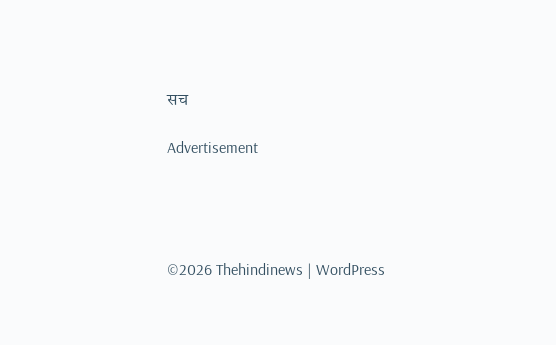सच

Advertisement




©2026 Thehindinews | WordPress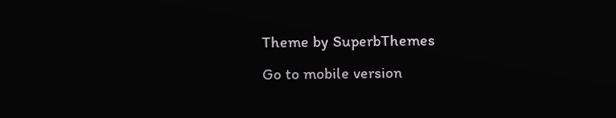Theme by SuperbThemes
Go to mobile version